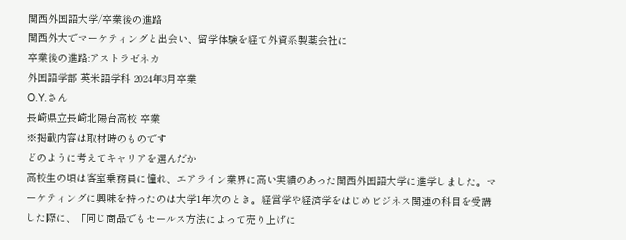関西外国語大学/卒業後の進路
関西外大でマーケティングと出会い、留学体験を経て外資系製薬会社に
卒業後の進路:アストラゼネカ
外国語学部 英米語学科 2024年3月卒業
O.Y.さん
長崎県立長崎北陽台高校 卒業
※掲載内容は取材時のものです
どのように考えてキャリアを選んだか
高校生の頃は客室乗務員に憧れ、エアライン業界に高い実績のあった関西外国語大学に進学しました。マーケティングに興味を持ったのは大学1年次のとき。経営学や経済学をはじめビジネス関連の科目を受講した際に、「同じ商品でもセールス方法によって売り上げに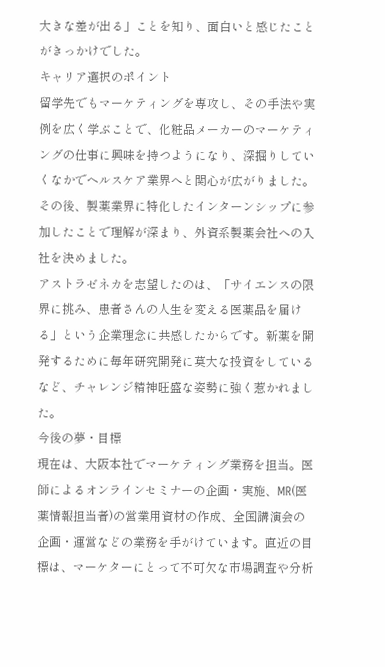大きな差が出る」ことを知り、面白いと感じたことがきっかけでした。
キャリア選択のポイント
留学先でもマーケティングを専攻し、その手法や実例を広く学ぶことで、化粧品メーカーのマーケティングの仕事に興味を持つようになり、深掘りしていくなかでヘルスケア業界へと関心が広がりました。その後、製薬業界に特化したインターンシップに参加したことで理解が深まり、外資系製薬会社への入社を決めました。
アストラゼネカを志望したのは、「サイエンスの限界に挑み、患者さんの人生を変える医薬品を届ける」という企業理念に共感したからです。新薬を開発するために毎年研究開発に莫大な投資をしているなど、チャレンジ精神旺盛な姿勢に強く惹かれました。
今後の夢・目標
現在は、大阪本社でマーケティング業務を担当。医師によるオンラインセミナーの企画・実施、MR(医薬情報担当者)の営業用資材の作成、全国講演会の企画・運営などの業務を手がけています。直近の目標は、マーケターにとって不可欠な市場調査や分析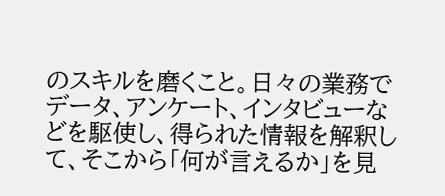のスキルを磨くこと。日々の業務でデータ、アンケート、インタビューなどを駆使し、得られた情報を解釈して、そこから「何が言えるか」を見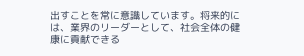出すことを常に意識しています。将来的には、業界のリーダーとして、社会全体の健康に貢献できる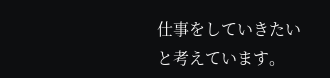仕事をしていきたいと考えています。